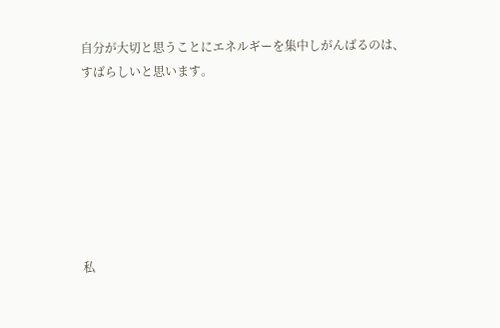自分が大切と思うことにエネルギーを集中しがんばるのは、すばらしいと思います。







私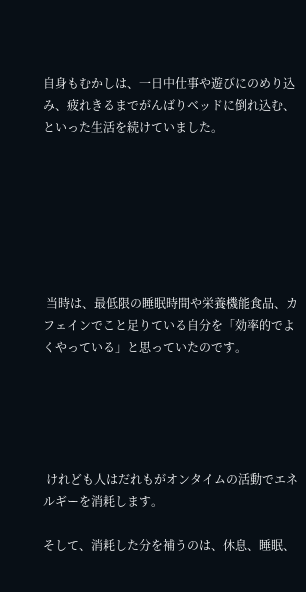自身もむかしは、一日中仕事や遊びにのめり込み、疲れきるまでがんばりベッドに倒れ込む、といった生活を続けていました。







 当時は、最低限の睡眠時間や栄養機能食品、カフェインでこと足りている自分を「効率的でよくやっている」と思っていたのです。





 けれども人はだれもがオンタイムの活動でエネルギーを消耗します。

そして、消耗した分を補うのは、休息、睡眠、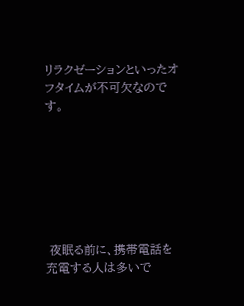リラクゼーションといったオフタイムが不可欠なのです。







 夜眠る前に、携帯電話を充電する人は多いで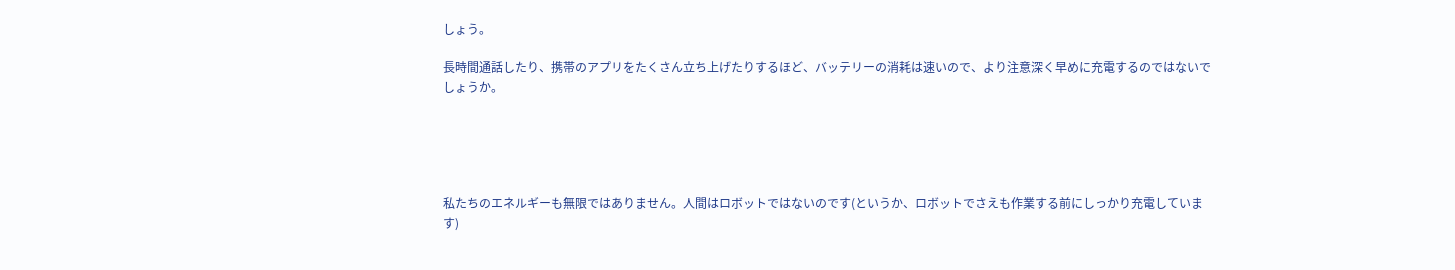しょう。

長時間通話したり、携帯のアプリをたくさん立ち上げたりするほど、バッテリーの消耗は速いので、より注意深く早めに充電するのではないでしょうか。





私たちのエネルギーも無限ではありません。人間はロボットではないのです(というか、ロボットでさえも作業する前にしっかり充電しています)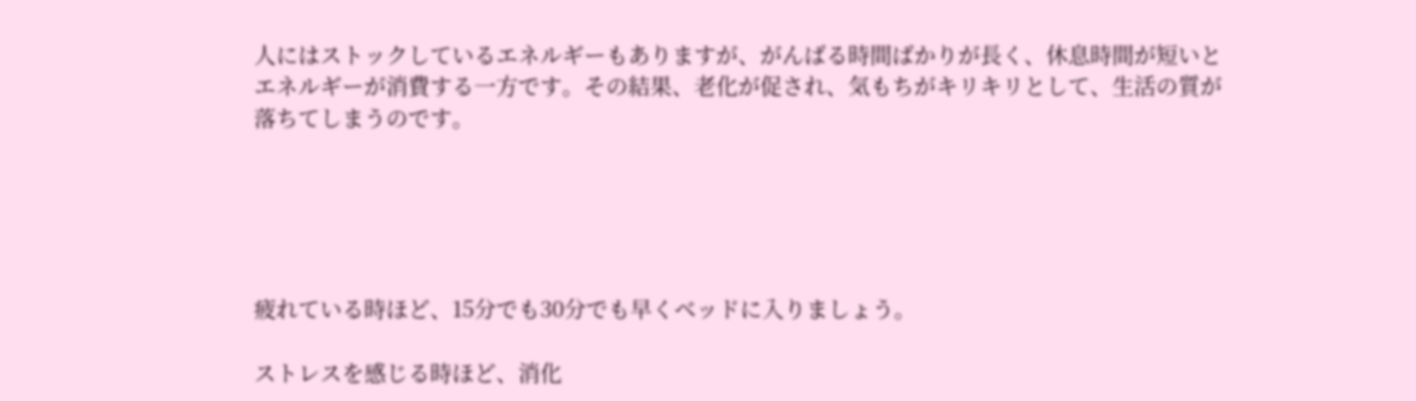人にはストックしているエネルギーもありますが、がんばる時間ばかりが長く、休息時間が短いとエネルギーが消費する一方です。その結果、老化が促され、気もちがキリキリとして、生活の質が落ちてしまうのです。





疲れている時ほど、15分でも30分でも早くベッドに入りましょう。

ストレスを感じる時ほど、消化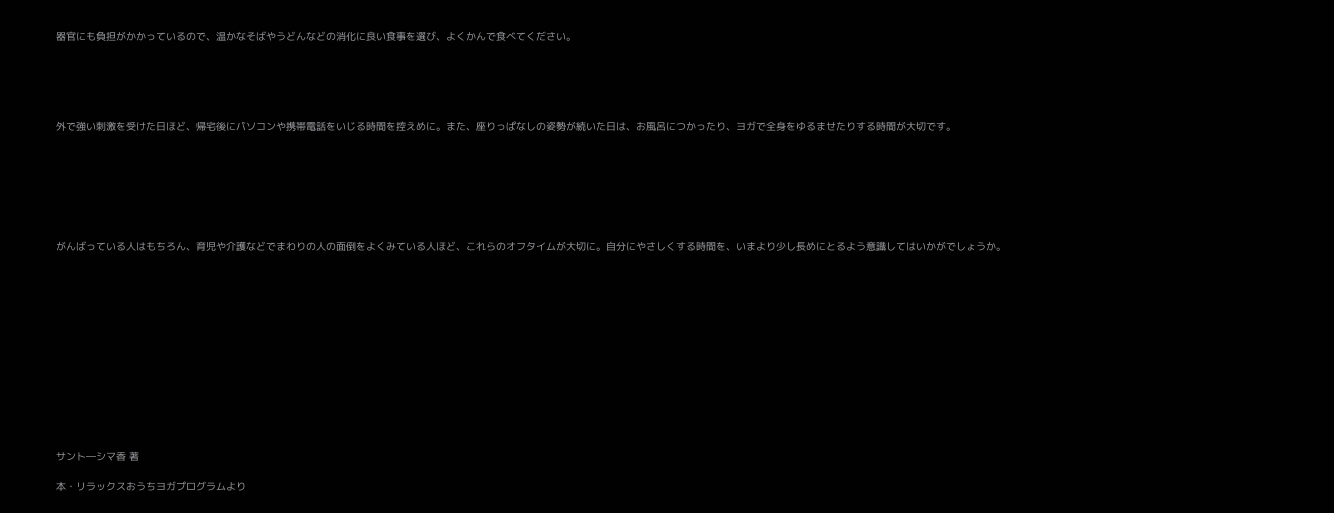器官にも負担がかかっているので、温かなそばやうどんなどの消化に良い食事を選び、よくかんで食べてください。





外で強い刺激を受けた日ほど、帰宅後にパソコンや携帯電話をいじる時間を控えめに。また、座りっぱなしの姿勢が続いた日は、お風呂につかったり、ヨガで全身をゆるませたりする時間が大切です。







がんばっている人はもちろん、育児や介護などでまわりの人の面倒をよくみている人ほど、これらのオフタイムが大切に。自分にやさしくする時間を、いまより少し長めにとるよう意識してはいかがでしょうか。













サント―シマ香 著

本・リラックスおうちヨガプログラムより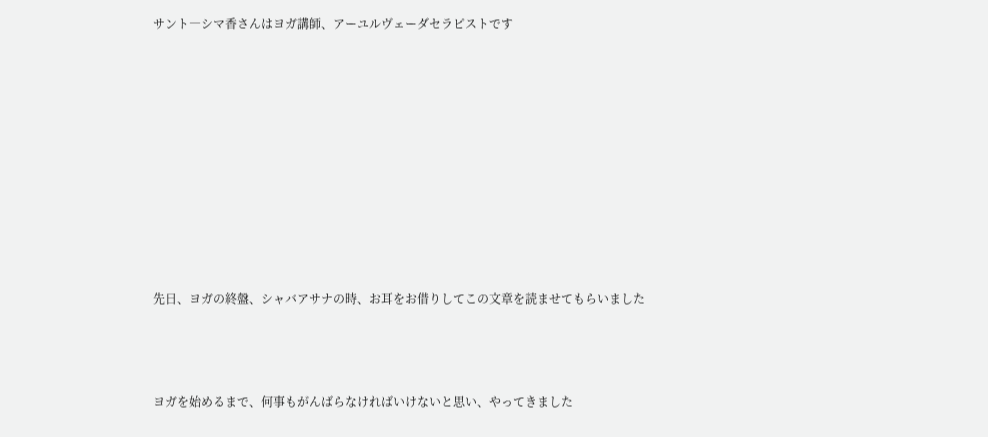サント―シマ香さんはヨガ講師、アーユルヴェーダセラピストです















先日、ヨガの終盤、シャバアサナの時、お耳をお借りしてこの文章を読ませてもらいました





ヨガを始めるまで、何事もがんばらなければいけないと思い、やってきました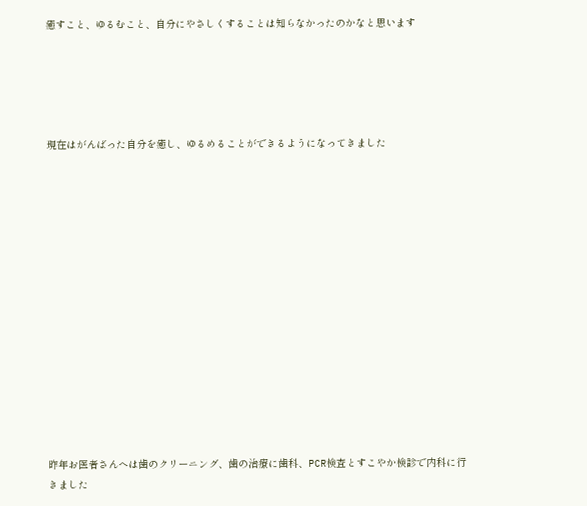癒すこと、ゆるむこと、自分にやさしくすることは知らなかったのかなと思います





現在はがんばった自分を癒し、ゆるめることができるようになってきました















昨年お医者さんへは歯のクリーニング、歯の治療に歯科、PCR検査とすこやか検診で内科に行きました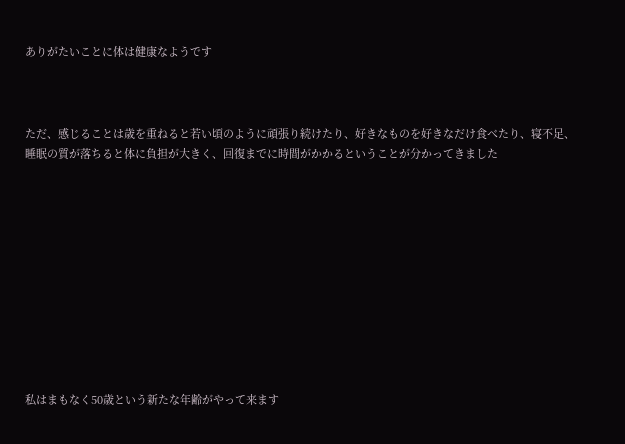ありがたいことに体は健康なようです



ただ、感じることは歳を重ねると若い頃のように頑張り続けたり、好きなものを好きなだけ食べたり、寝不足、睡眠の質が落ちると体に負担が大きく、回復までに時間がかかるということが分かってきました











私はまもなく50歳という新たな年齢がやって来ます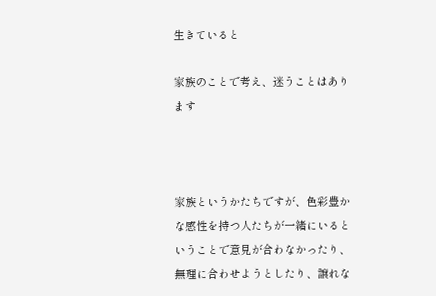生きていると

家族のことで考え、迷うことはあります



家族というかたちですが、色彩豊かな感性を持つ人たちが一緒にいるということで意見が合わなかったり、無理に合わせようとしたり、譲れな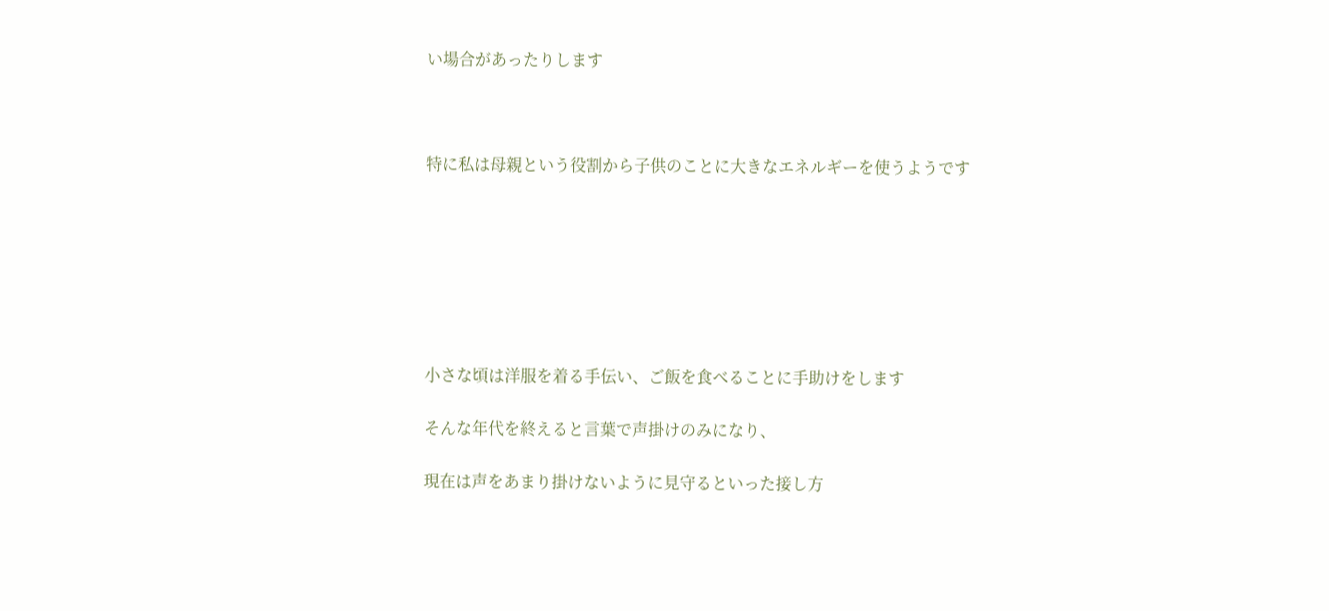い場合があったりします



特に私は母親という役割から子供のことに大きなエネルギーを使うようです







小さな頃は洋服を着る手伝い、ご飯を食べることに手助けをします

そんな年代を終えると言葉で声掛けのみになり、

現在は声をあまり掛けないように見守るといった接し方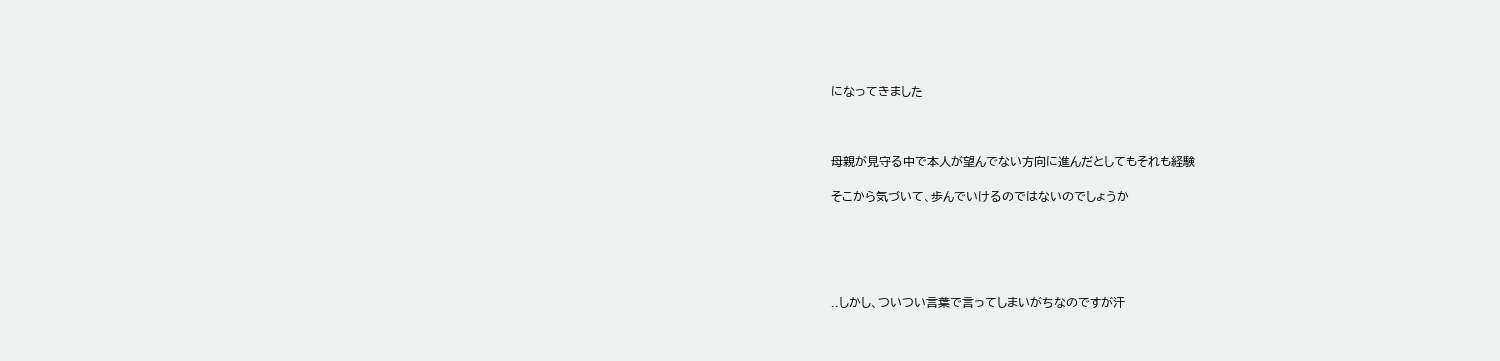になってきました



母親が見守る中で本人が望んでない方向に進んだとしてもそれも経験

そこから気づいて、歩んでいけるのではないのでしょうか





..しかし、ついつい言葉で言ってしまいがちなのですが汗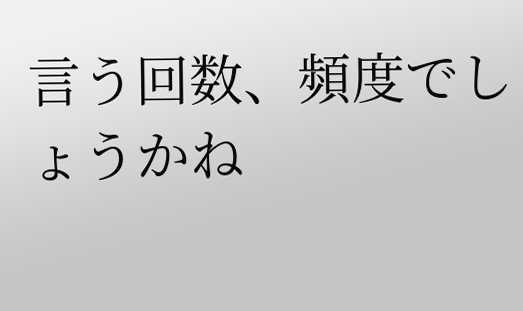言う回数、頻度でしょうかね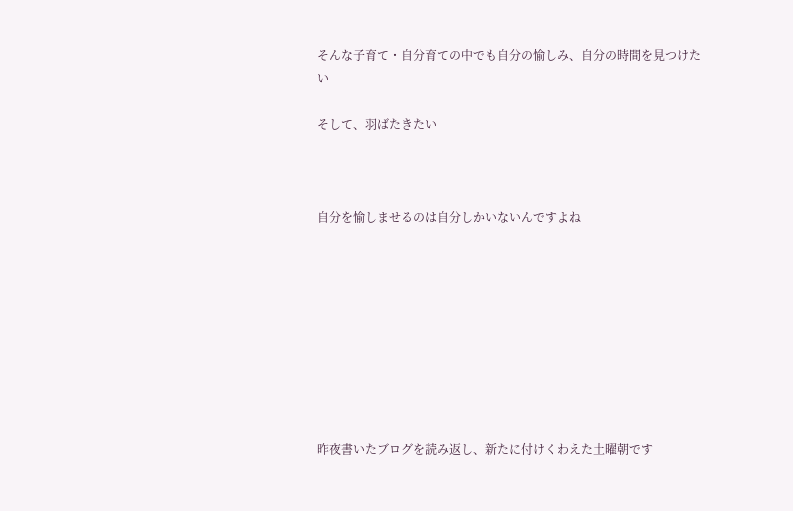そんな子育て・自分育ての中でも自分の愉しみ、自分の時間を見つけたい

そして、羽ばたきたい



自分を愉しませるのは自分しかいないんですよね









昨夜書いたブログを読み返し、新たに付けくわえた土曜朝です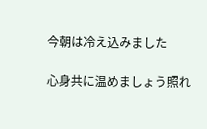今朝は冷え込みました

心身共に温めましょう照れ